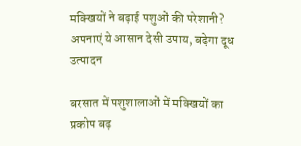मक्खियों ने बढ़ाई पशुओं की परेशानी? अपनाएं ये आसान देसी उपाय, बढ़ेगा दूध उत्पादन

बरसात में पशुशालाओं में मक्खियों का प्रकोप बढ़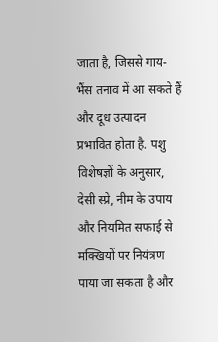जाता है, जिससे गाय-भैंस तनाव में आ सकते हैं और दूध उत्पादन प्रभावित होता है. पशु विशेषज्ञों के अनुसार, देसी स्प्रे, नीम के उपाय और नियमित सफाई से मक्खियों पर नियंत्रण पाया जा सकता है और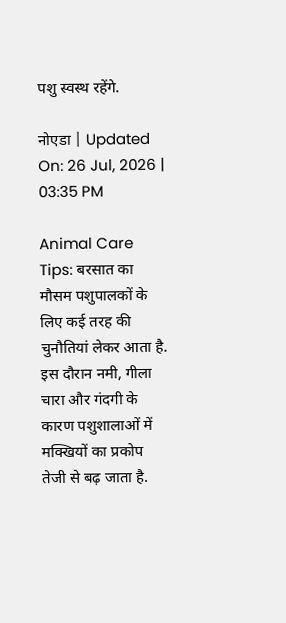पशु स्वस्थ रहेंगे.

नोएडा | Updated On: 26 Jul, 2026 | 03:35 PM

Animal Care Tips: बरसात का मौसम पशुपालकों के लिए कई तरह की चुनौतियां लेकर आता है. इस दौरान नमी, गीला चारा और गंदगी के कारण पशुशालाओं में मक्खियों का प्रकोप तेजी से बढ़ जाता है.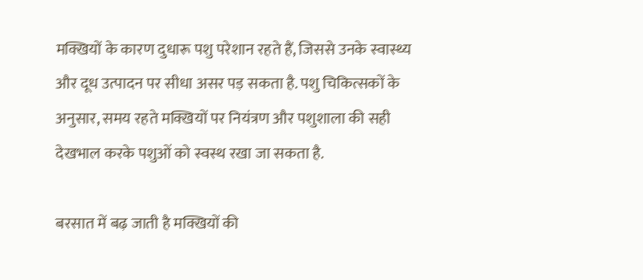मक्खियों के कारण दुधारू पशु परेशान रहते हैं, जिससे उनके स्वास्थ्य और दूध उत्पादन पर सीधा असर पड़ सकता है. पशु चिकित्सकों के अनुसार, समय रहते मक्खियों पर नियंत्रण और पशुशाला की सही देखभाल करके पशुओं को स्वस्थ रखा जा सकता है.

बरसात में बढ़ जाती है मक्खियों की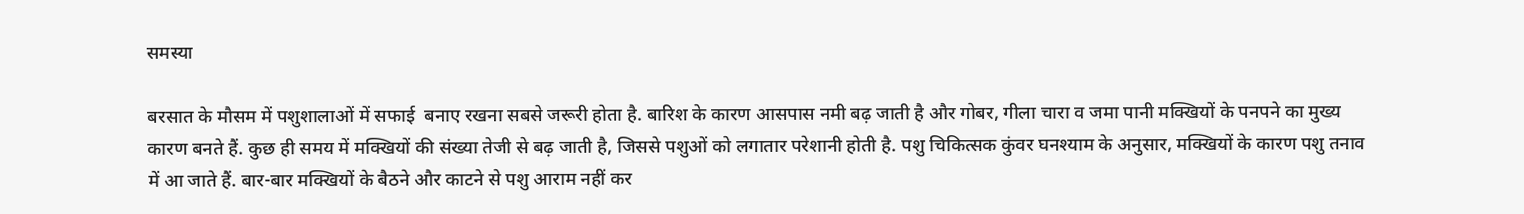समस्या

बरसात के मौसम में पशुशालाओं में सफाई  बनाए रखना सबसे जरूरी होता है. बारिश के कारण आसपास नमी बढ़ जाती है और गोबर, गीला चारा व जमा पानी मक्खियों के पनपने का मुख्य कारण बनते हैं. कुछ ही समय में मक्खियों की संख्या तेजी से बढ़ जाती है, जिससे पशुओं को लगातार परेशानी होती है. पशु चिकित्सक कुंवर घनश्याम के अनुसार, मक्खियों के कारण पशु तनाव में आ जाते हैं. बार-बार मक्खियों के बैठने और काटने से पशु आराम नहीं कर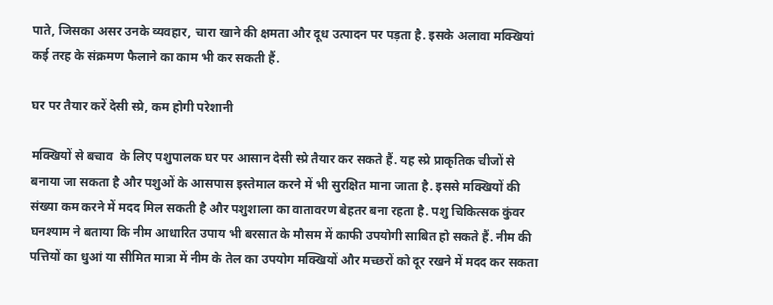पाते, जिसका असर उनके व्यवहार, चारा खाने की क्षमता और दूध उत्पादन पर पड़ता है. इसके अलावा मक्खियां कई तरह के संक्रमण फैलाने का काम भी कर सकती हैं.

घर पर तैयार करें देसी स्प्रे, कम होगी परेशानी

मक्खियों से बचाव  के लिए पशुपालक घर पर आसान देसी स्प्रे तैयार कर सकते हैं. यह स्प्रे प्राकृतिक चीजों से बनाया जा सकता है और पशुओं के आसपास इस्तेमाल करने में भी सुरक्षित माना जाता है. इससे मक्खियों की संख्या कम करने में मदद मिल सकती है और पशुशाला का वातावरण बेहतर बना रहता है. पशु चिकित्सक कुंवर घनश्याम ने बताया कि नीम आधारित उपाय भी बरसात के मौसम में काफी उपयोगी साबित हो सकते हैं. नीम की पत्तियों का धुआं या सीमित मात्रा में नीम के तेल का उपयोग मक्खियों और मच्छरों को दूर रखने में मदद कर सकता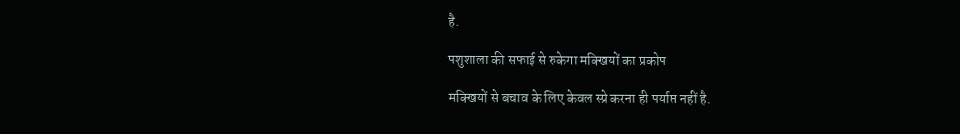है.

पशुशाला की सफाई से रुकेगा मक्खियों का प्रकोप

मक्खियों से बचाव के लिए केवल स्प्रे करना ही पर्याप्त नहीं है.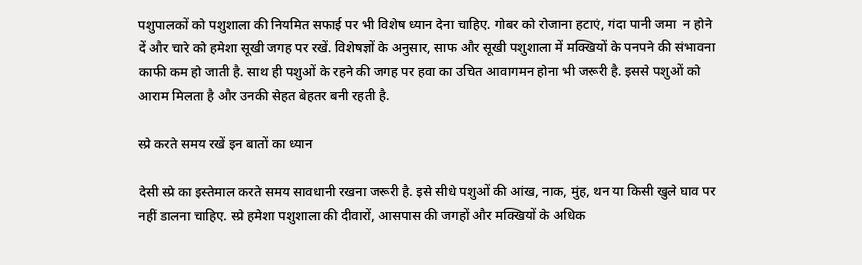पशुपालकों को पशुशाला की नियमित सफाई पर भी विशेष ध्यान देना चाहिए. गोबर को रोजाना हटाएं, गंदा पानी जमा  न होने दें और चारे को हमेशा सूखी जगह पर रखें. विशेषज्ञों के अनुसार, साफ और सूखी पशुशाला में मक्खियों के पनपने की संभावना काफी कम हो जाती है. साथ ही पशुओं के रहने की जगह पर हवा का उचित आवागमन होना भी जरूरी है. इससे पशुओं को आराम मिलता है और उनकी सेहत बेहतर बनी रहती है.

स्प्रे करते समय रखें इन बातों का ध्यान

देसी स्प्रे का इस्तेमाल करते समय सावधानी रखना जरूरी है. इसे सीधे पशुओं की आंख, नाक, मुंह, थन या किसी खुले घाव पर नहीं डालना चाहिए. स्प्रे हमेशा पशुशाला की दीवारों, आसपास की जगहों और मक्खियों के अधिक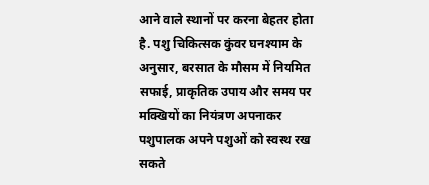आने वाले स्थानों पर करना बेहतर होता है. पशु चिकित्सक कुंवर घनश्याम के अनुसार, बरसात के मौसम में नियमित सफाई, प्राकृतिक उपाय और समय पर मक्खियों का नियंत्रण अपनाकर पशुपालक अपने पशुओं को स्वस्थ रख सकते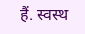हैं. स्वस्थ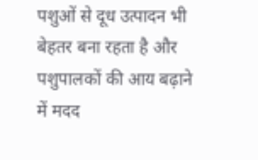पशुओं से दूध उत्पादन भी बेहतर बना रहता है और पशुपालकों की आय बढ़ाने में मदद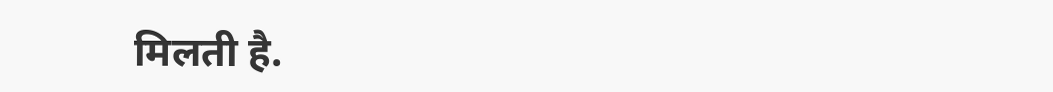मिलती है.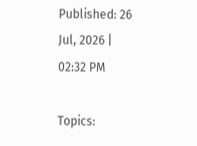Published: 26 Jul, 2026 | 02:32 PM

Topics: